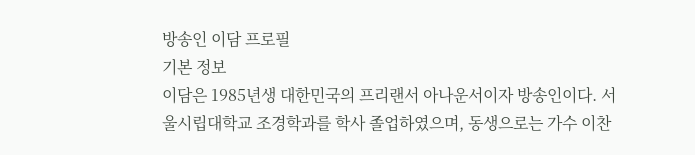방송인 이담 프로필
기본 정보
이담은 1985년생 대한민국의 프리랜서 아나운서이자 방송인이다. 서울시립대학교 조경학과를 학사 졸업하였으며, 동생으로는 가수 이찬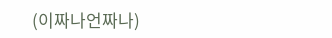(이짜나언짜나)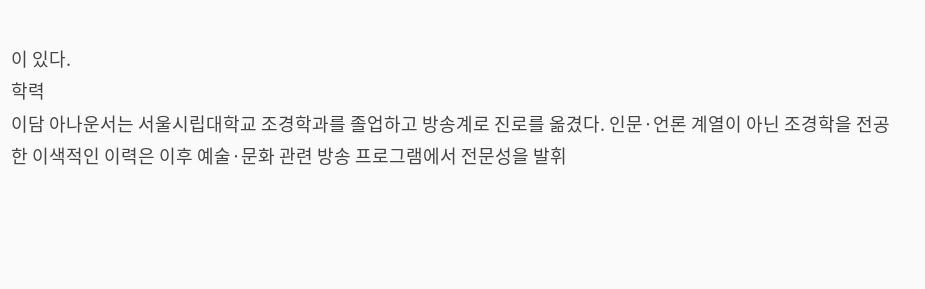이 있다.
학력
이담 아나운서는 서울시립대학교 조경학과를 졸업하고 방송계로 진로를 옮겼다. 인문·언론 계열이 아닌 조경학을 전공한 이색적인 이력은 이후 예술·문화 관련 방송 프로그램에서 전문성을 발휘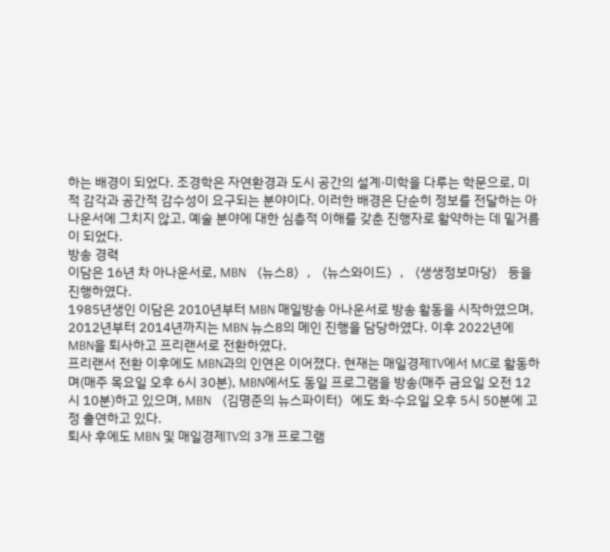하는 배경이 되었다. 조경학은 자연환경과 도시 공간의 설계·미학을 다루는 학문으로, 미적 감각과 공간적 감수성이 요구되는 분야이다. 이러한 배경은 단순히 정보를 전달하는 아나운서에 그치지 않고, 예술 분야에 대한 심층적 이해를 갖춘 진행자로 활약하는 데 밑거름이 되었다.
방송 경력
이담은 16년 차 아나운서로, MBN 〈뉴스8〉, 〈뉴스와이드〉, 〈생생정보마당〉 등을 진행하였다.
1985년생인 이담은 2010년부터 MBN 매일방송 아나운서로 방송 활동을 시작하였으며, 2012년부터 2014년까지는 MBN 뉴스8의 메인 진행을 담당하였다. 이후 2022년에 MBN을 퇴사하고 프리랜서로 전환하였다.
프리랜서 전환 이후에도 MBN과의 인연은 이어졌다. 현재는 매일경제TV에서 MC로 활동하며(매주 목요일 오후 6시 30분), MBN에서도 동일 프로그램을 방송(매주 금요일 오전 12시 10분)하고 있으며, MBN 〈김명준의 뉴스파이터〉에도 화·수요일 오후 5시 50분에 고정 출연하고 있다.
퇴사 후에도 MBN 및 매일경제TV의 3개 프로그램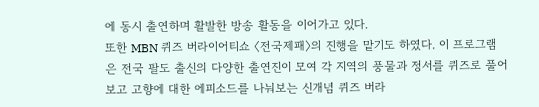에 동시 출연하며 활발한 방송 활동을 이어가고 있다.
또한 MBN 퀴즈 버라이어티쇼 〈전국제패〉의 진행을 맡기도 하였다. 이 프로그램은 전국 팔도 출신의 다양한 출연진이 모여 각 지역의 풍물과 정서를 퀴즈로 풀어보고 고향에 대한 에피소드를 나눠보는 신개념 퀴즈 버라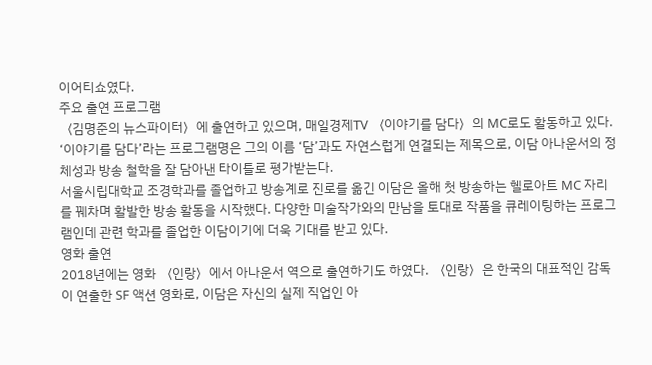이어티쇼였다.
주요 출연 프로그램
〈김명준의 뉴스파이터〉에 출연하고 있으며, 매일경제TV 〈이야기를 담다〉의 MC로도 활동하고 있다. ‘이야기를 담다’라는 프로그램명은 그의 이름 ‘담’과도 자연스럽게 연결되는 제목으로, 이담 아나운서의 정체성과 방송 철학을 잘 담아낸 타이틀로 평가받는다.
서울시립대학교 조경학과를 졸업하고 방송계로 진로를 옮긴 이담은 올해 첫 방송하는 헬로아트 MC 자리를 꿰차며 활발한 방송 활동을 시작했다. 다양한 미술작가와의 만남을 토대로 작품을 큐레이팅하는 프로그램인데 관련 학과를 졸업한 이담이기에 더욱 기대를 받고 있다.
영화 출연
2018년에는 영화 〈인랑〉에서 아나운서 역으로 출연하기도 하였다. 〈인랑〉은 한국의 대표적인 감독이 연출한 SF 액션 영화로, 이담은 자신의 실제 직업인 아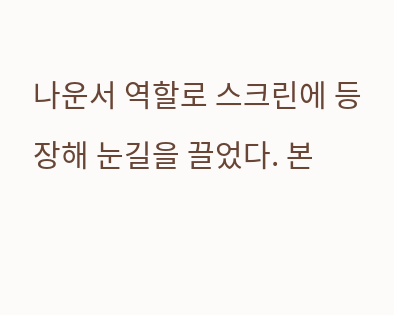나운서 역할로 스크린에 등장해 눈길을 끌었다. 본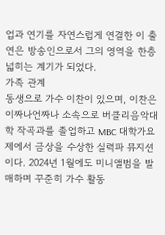업과 연기를 자연스럽게 연결한 이 출연은 방송인으로서 그의 영역을 한층 넓히는 계기가 되었다.
가족 관계
동생으로 가수 이찬이 있으며, 이찬은 이짜나언짜나 소속으로 버클리음악대학 작곡과를 졸업하고 MBC 대학가요제에서 금상을 수상한 실력파 뮤지션이다. 2024년 1월에도 미니앨범을 발매하며 꾸준히 가수 활동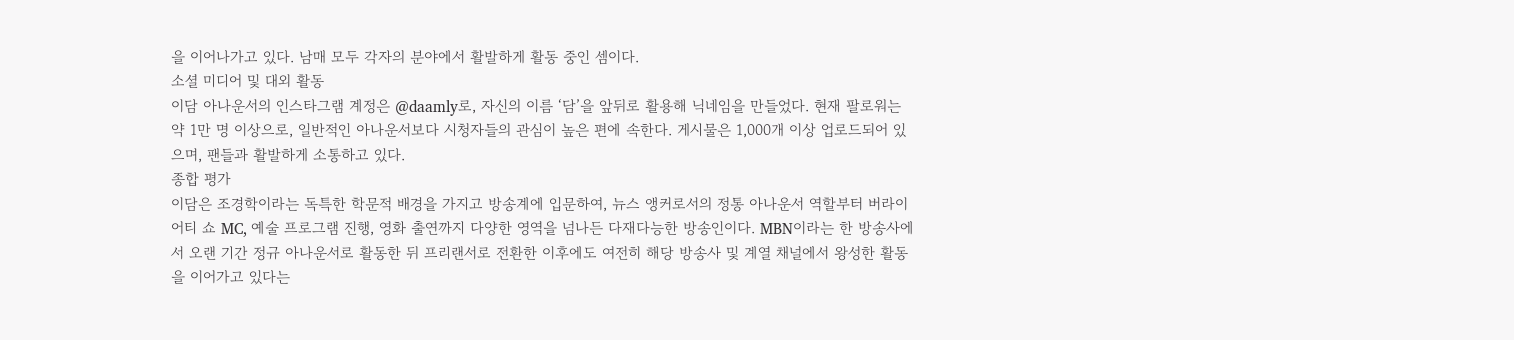을 이어나가고 있다. 남매 모두 각자의 분야에서 활발하게 활동 중인 셈이다.
소셜 미디어 및 대외 활동
이담 아나운서의 인스타그램 계정은 @daamly로, 자신의 이름 ‘담’을 앞뒤로 활용해 닉네임을 만들었다. 현재 팔로워는 약 1만 명 이상으로, 일반적인 아나운서보다 시청자들의 관심이 높은 편에 속한다. 게시물은 1,000개 이상 업로드되어 있으며, 팬들과 활발하게 소통하고 있다.
종합 평가
이담은 조경학이라는 독특한 학문적 배경을 가지고 방송계에 입문하여, 뉴스 앵커로서의 정통 아나운서 역할부터 버라이어티 쇼 MC, 예술 프로그램 진행, 영화 출연까지 다양한 영역을 넘나든 다재다능한 방송인이다. MBN이라는 한 방송사에서 오랜 기간 정규 아나운서로 활동한 뒤 프리랜서로 전환한 이후에도 여전히 해당 방송사 및 계열 채널에서 왕성한 활동을 이어가고 있다는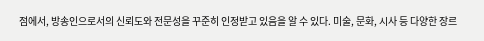점에서, 방송인으로서의 신뢰도와 전문성을 꾸준히 인정받고 있음을 알 수 있다. 미술, 문화, 시사 등 다양한 장르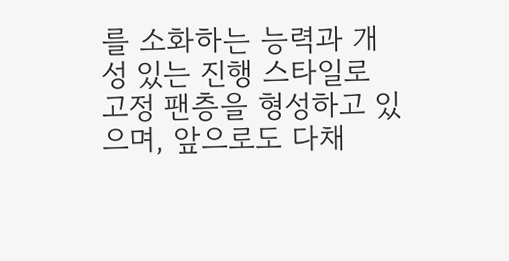를 소화하는 능력과 개성 있는 진행 스타일로 고정 팬층을 형성하고 있으며, 앞으로도 다채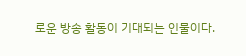로운 방송 활동이 기대되는 인물이다.